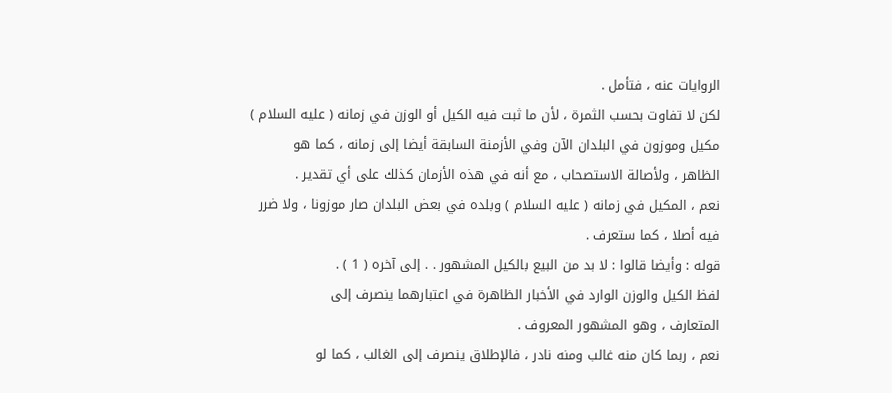الروايات عنه ، فتأمل .
لكن لا تفاوت بحسب الثمرة ، لأن ما ثبت فيه الكيل أو الوزن في زمانه ( عليه السلام )
مكيل وموزون في البلدان الآن وفي الأزمنة السابقة أيضا إلى زمانه ، كما هو
الظاهر ، ولأصالة الاستصحاب ، مع أنه في هذه الأزمان كذلك على أي تقدير .
نعم ، المكيل في زمانه ( عليه السلام ) وبلده في بعض البلدان صار موزونا ، ولا ضرر
فيه أصلا ، كما ستعرف .
قوله : وأيضا قالوا : لا بد من البيع بالكيل المشهور . . إلى آخره ( 1 ) .
لفظ الكيل والوزن الوارد في الأخبار الظاهرة في اعتبارهما ينصرف إلى
المتعارف ، وهو المشهور المعروف .
نعم ، ربما كان منه غالب ومنه نادر ، فالإطلاق ينصرف إلى الغالب ، كما لو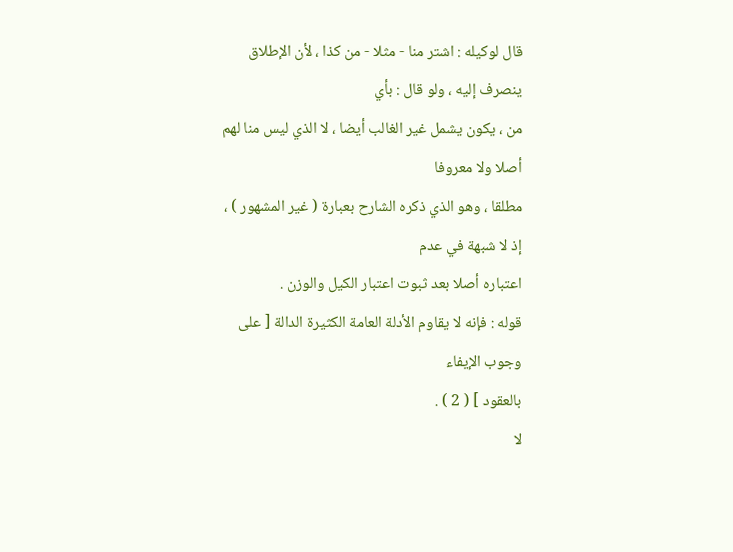قال لوكيله : اشتر منا - مثلا - من كذا ، لأن الإطلاق ينصرف إليه ، ولو قال : بأي
من ، يكون يشمل غير الغالب أيضا ، لا الذي ليس منا لهم أصلا ولا معروفا
مطلقا ، وهو الذي ذكره الشارح بعبارة ( غير المشهور ) ، إذ لا شبهة في عدم
اعتباره أصلا بعد ثبوت اعتبار الكيل والوزن .
قوله : فإنه لا يقاوم الأدلة العامة الكثيرة الدالة [ على وجوب الإيفاء
بالعقود ] ( 2 ) .
لا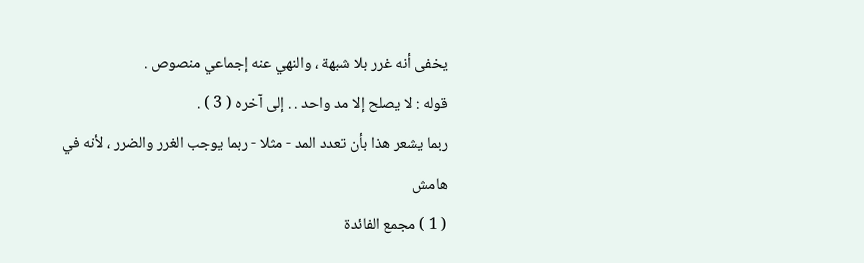يخفى أنه غرر بلا شبهة ، والنهي عنه إجماعي منصوص .
قوله : لا يصلح إلا مد واحد . . إلى آخره ( 3 ) .
ربما يشعر هذا بأن تعدد المد - مثلا - ربما يوجب الغرر والضرر ، لأنه في
هامش
( 1 ) مجمع الفائدة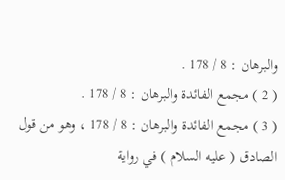والبرهان : 8 / 178 .
( 2 ) مجمع الفائدة والبرهان : 8 / 178 .
( 3 ) مجمع الفائدة والبرهان : 8 / 178 ، وهو من قول الصادق ( عليه السلام ) في رواية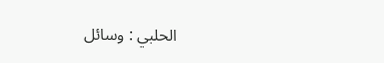الحلبي : وسائل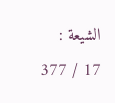الشيعة : 17 / 377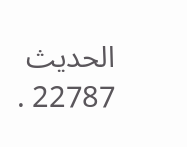الحديث 22787 .